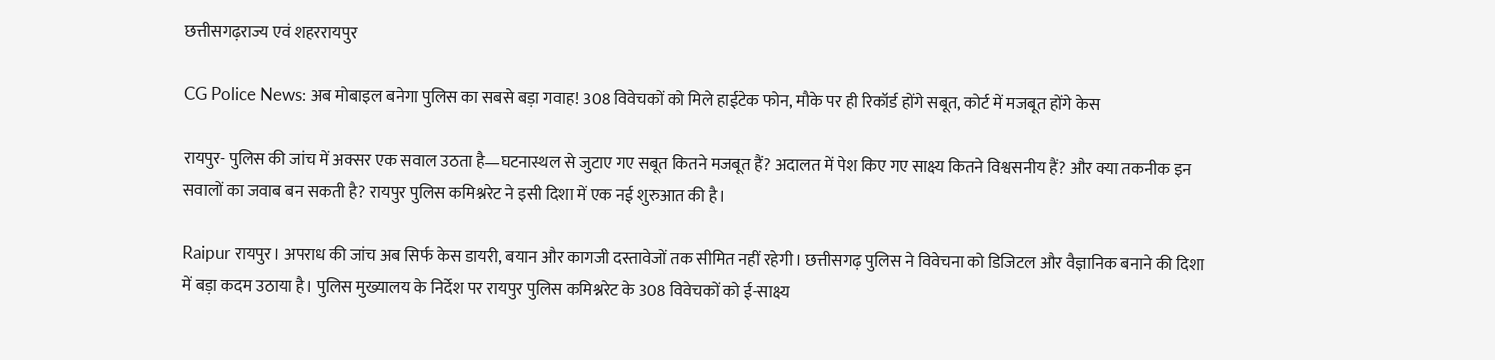छत्तीसगढ़राज्य एवं शहररायपुर

CG Police News: अब मोबाइल बनेगा पुलिस का सबसे बड़ा गवाह! 308 विवेचकों को मिले हाईटेक फोन, मौके पर ही रिकॉर्ड होंगे सबूत, कोर्ट में मजबूत होंगे केस

रायपुर- पुलिस की जांच में अक्सर एक सवाल उठता है—घटनास्थल से जुटाए गए सबूत कितने मजबूत हैं? अदालत में पेश किए गए साक्ष्य कितने विश्वसनीय हैं? और क्या तकनीक इन सवालों का जवाब बन सकती है? रायपुर पुलिस कमिश्नरेट ने इसी दिशा में एक नई शुरुआत की है।

Raipur रायपुर। अपराध की जांच अब सिर्फ केस डायरी, बयान और कागजी दस्तावेजों तक सीमित नहीं रहेगी। छत्तीसगढ़ पुलिस ने विवेचना को डिजिटल और वैज्ञानिक बनाने की दिशा में बड़ा कदम उठाया है। पुलिस मुख्यालय के निर्देश पर रायपुर पुलिस कमिश्नरेट के 308 विवेचकों को ई-साक्ष्य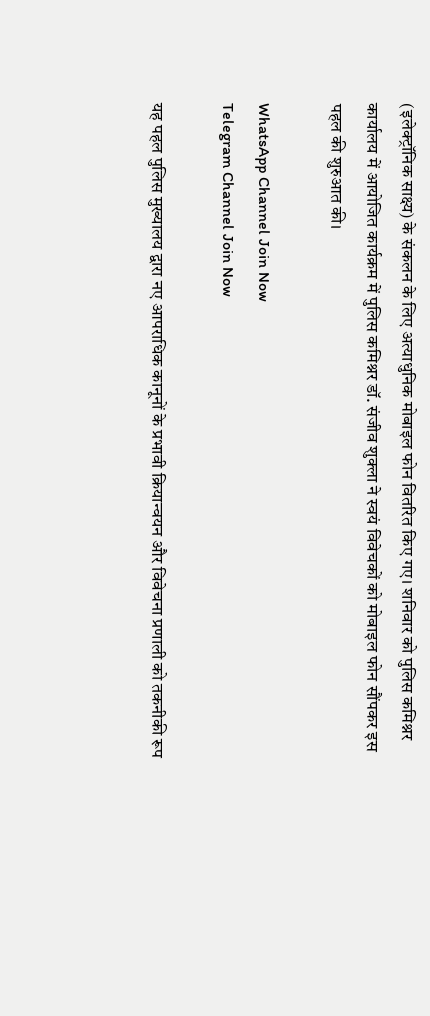(इलेक्ट्रॉनिक साक्ष्य) के संकलन के लिए अत्याधुनिक मोबाइल फोन वितरित किए गए। शनिवार को पुलिस कमिश्नर कार्यालय में आयोजित कार्यक्रम में पुलिस कमिश्नर डॉ. संजीव शुक्ला ने स्वयं विवेचकों को मोबाइल फोन सौंपकर इस पहल की शुरुआत की।

WhatsApp Channel Join Now
Telegram Channel Join Now

यह पहल पुलिस मुख्यालय द्वारा नए आपराधिक कानूनों के प्रभावी क्रियान्वयन और विवेचना प्रणाली को तकनीकी रूप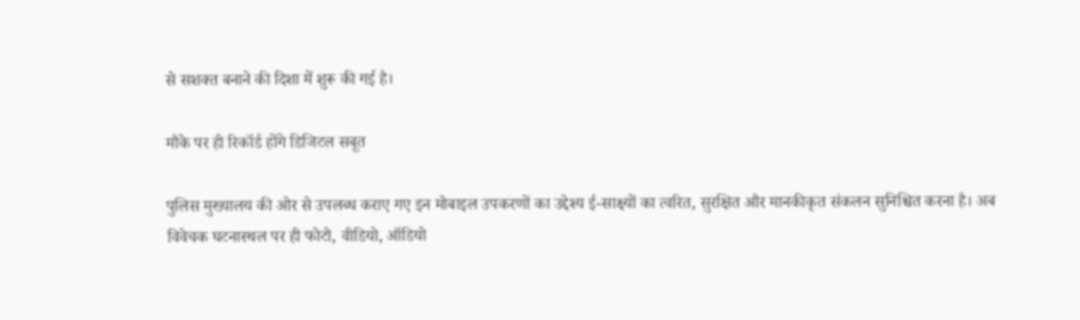से सशक्त बनाने की दिशा में शुरू की गई है।

मौके पर ही रिकॉर्ड होंगे डिजिटल सबूत

पुलिस मुख्यालय की ओर से उपलब्ध कराए गए इन मोबाइल उपकरणों का उद्देश्य ई-साक्ष्यों का त्वरित, सुरक्षित और मानकीकृत संकलन सुनिश्चित करना है। अब विवेचक घटनास्थल पर ही फोटो, वीडियो, ऑडियो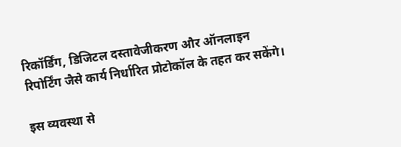रिकॉर्डिंग, डिजिटल दस्तावेजीकरण और ऑनलाइन रिपोर्टिंग जैसे कार्य निर्धारित प्रोटोकॉल के तहत कर सकेंगे।

इस व्यवस्था से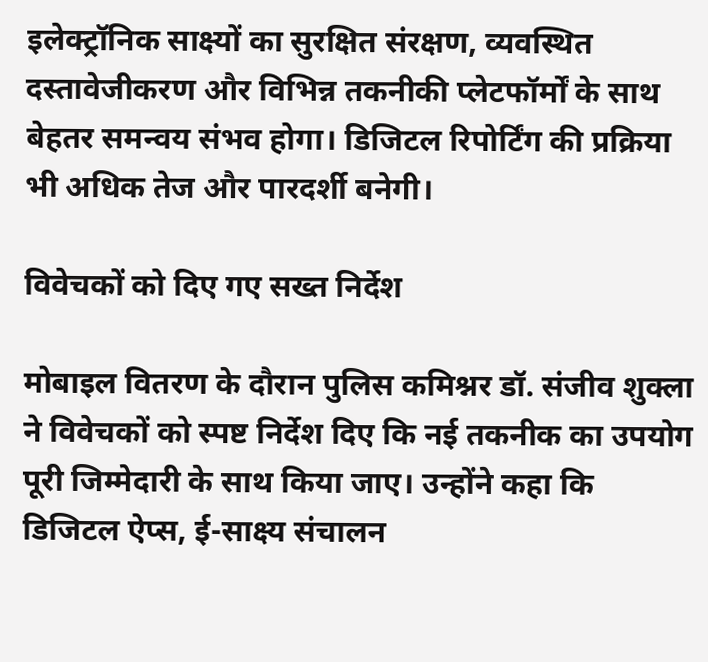इलेक्ट्रॉनिक साक्ष्यों का सुरक्षित संरक्षण, व्यवस्थित दस्तावेजीकरण और विभिन्न तकनीकी प्लेटफॉर्मों के साथ बेहतर समन्वय संभव होगा। डिजिटल रिपोर्टिंग की प्रक्रिया भी अधिक तेज और पारदर्शी बनेगी।

विवेचकों को दिए गए सख्त निर्देश

मोबाइल वितरण के दौरान पुलिस कमिश्नर डॉ. संजीव शुक्ला ने विवेचकों को स्पष्ट निर्देश दिए कि नई तकनीक का उपयोग पूरी जिम्मेदारी के साथ किया जाए। उन्होंने कहा कि डिजिटल ऐप्स, ई-साक्ष्य संचालन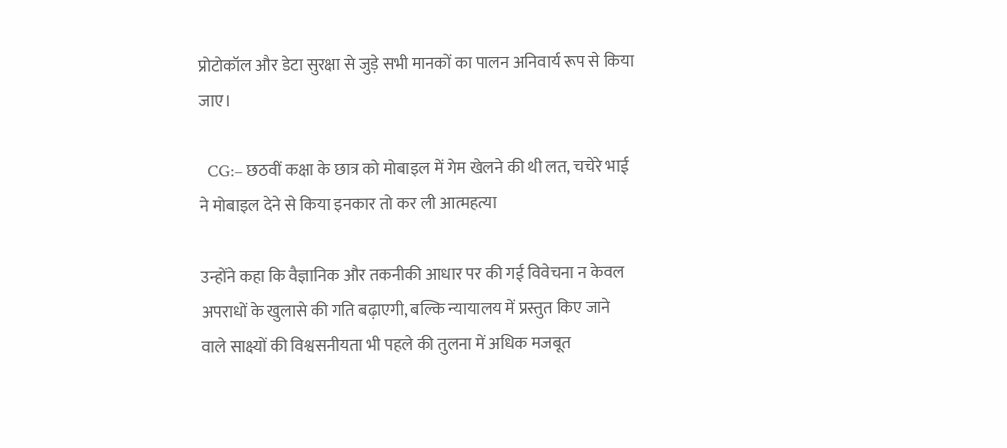प्रोटोकॉल और डेटा सुरक्षा से जुड़े सभी मानकों का पालन अनिवार्य रूप से किया जाए।

  CG:– छठवीं कक्षा के छात्र को मोबाइल में गेम खेलने की थी लत, चचेरे भाई ने मोबाइल देने से किया इनकार तो कर ली आत्महत्या

उन्होंने कहा कि वैज्ञानिक और तकनीकी आधार पर की गई विवेचना न केवल अपराधों के खुलासे की गति बढ़ाएगी, बल्कि न्यायालय में प्रस्तुत किए जाने वाले साक्ष्यों की विश्वसनीयता भी पहले की तुलना में अधिक मजबूत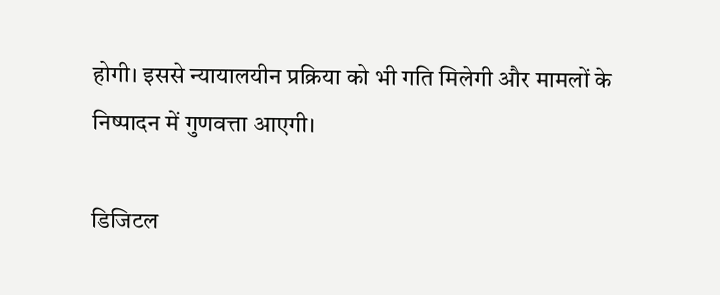होगी। इससे न्यायालयीन प्रक्रिया को भी गति मिलेगी और मामलों के निष्पादन में गुणवत्ता आएगी।

डिजिटल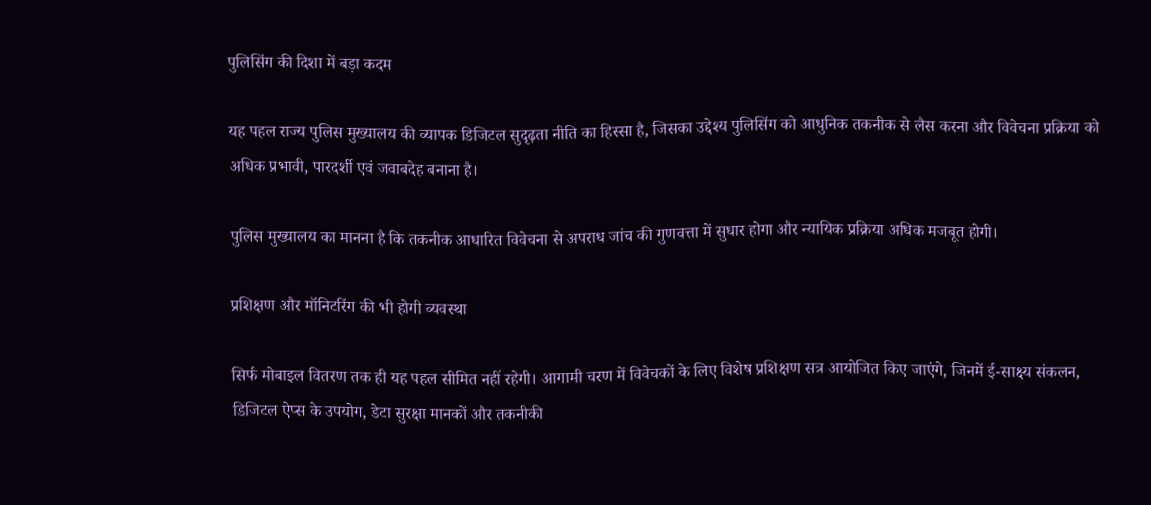पुलिसिंग की दिशा में बड़ा कदम

यह पहल राज्य पुलिस मुख्यालय की व्यापक डिजिटल सुदृढ़ता नीति का हिस्सा है, जिसका उद्देश्य पुलिसिंग को आधुनिक तकनीक से लैस करना और विवेचना प्रक्रिया को अधिक प्रभावी, पारदर्शी एवं जवाबदेह बनाना है।

पुलिस मुख्यालय का मानना है कि तकनीक आधारित विवेचना से अपराध जांच की गुणवत्ता में सुधार होगा और न्यायिक प्रक्रिया अधिक मजबूत होगी।

प्रशिक्षण और मॉनिटरिंग की भी होगी व्यवस्था

सिर्फ मोबाइल वितरण तक ही यह पहल सीमित नहीं रहेगी। आगामी चरण में विवेचकों के लिए विशेष प्रशिक्षण सत्र आयोजित किए जाएंगे, जिनमें ई-साक्ष्य संकलन, डिजिटल ऐप्स के उपयोग, डेटा सुरक्षा मानकों और तकनीकी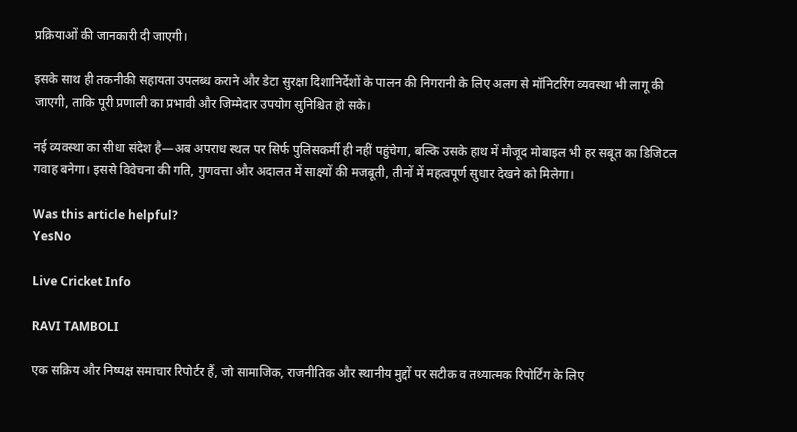प्रक्रियाओं की जानकारी दी जाएगी।

इसके साथ ही तकनीकी सहायता उपलब्ध कराने और डेटा सुरक्षा दिशानिर्देशों के पालन की निगरानी के लिए अलग से मॉनिटरिंग व्यवस्था भी लागू की जाएगी, ताकि पूरी प्रणाली का प्रभावी और जिम्मेदार उपयोग सुनिश्चित हो सके।

नई व्यवस्था का सीधा संदेश है—अब अपराध स्थल पर सिर्फ पुलिसकर्मी ही नहीं पहुंचेगा, बल्कि उसके हाथ में मौजूद मोबाइल भी हर सबूत का डिजिटल गवाह बनेगा। इससे विवेचना की गति, गुणवत्ता और अदालत में साक्ष्यों की मजबूती, तीनों में महत्वपूर्ण सुधार देखने को मिलेगा।

Was this article helpful?
YesNo

Live Cricket Info

RAVI TAMBOLI

एक सक्रिय और निष्पक्ष समाचार रिपोर्टर हैं, जो सामाजिक, राजनीतिक और स्थानीय मुद्दों पर सटीक व तथ्यात्मक रिपोर्टिंग के लिए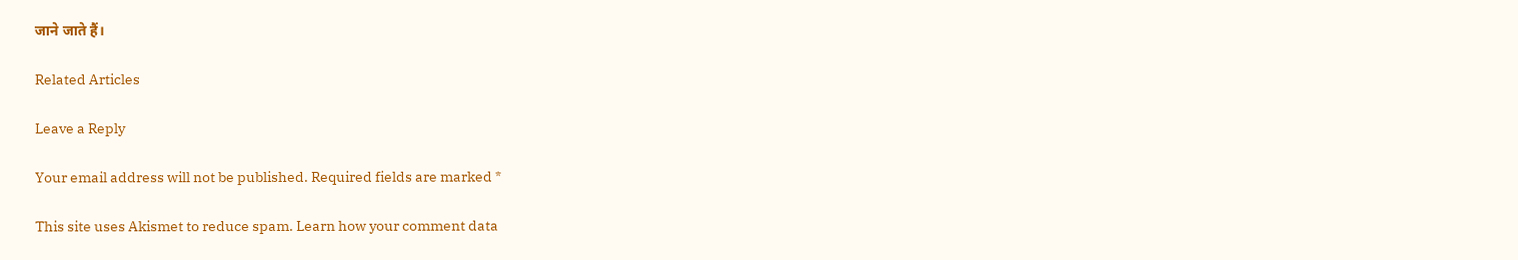जाने जाते हैं।

Related Articles

Leave a Reply

Your email address will not be published. Required fields are marked *

This site uses Akismet to reduce spam. Learn how your comment data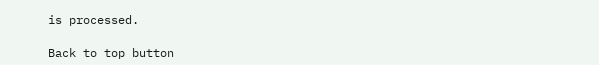is processed.

Back to top button